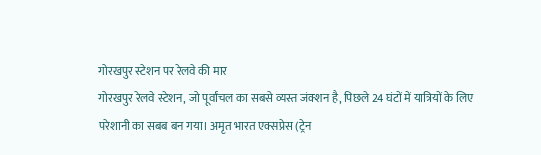गोरखपुर स्टेशन पर रेलवे की मार
गोरखपुर रेलवे स्टेशन, जो पूर्वांचल का सबसे व्यस्त जंक्शन है, पिछले 24 घंटों में यात्रियों के लिए परेशानी का सबब बन गया। अमृत भारत एक्सप्रेस (ट्रेन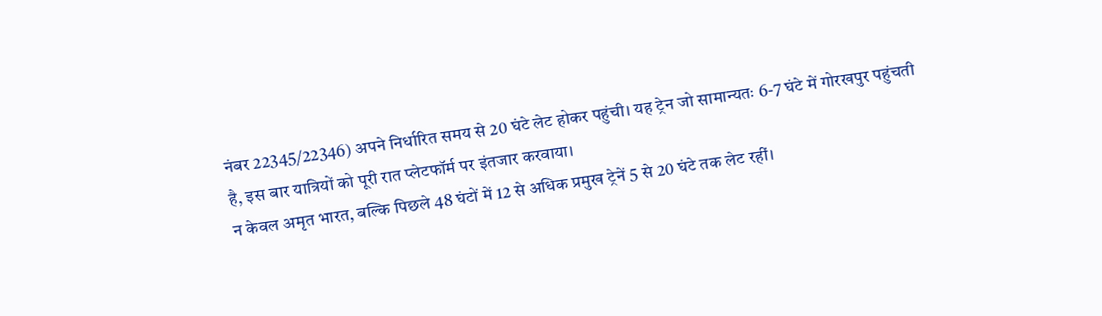नंबर 22345/22346) अपने निर्धारित समय से 20 घंटे लेट होकर पहुंची। यह ट्रेन जो सामान्यतः 6-7 घंटे में गोरखपुर पहुंचती है, इस बार यात्रियों को पूरी रात प्लेटफॉर्म पर इंतजार करवाया।
न केवल अमृत भारत, बल्कि पिछले 48 घंटों में 12 से अधिक प्रमुख ट्रेनें 5 से 20 घंटे तक लेट रहीं।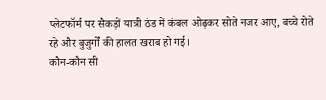प्लेटफॉर्म पर सैकड़ों यात्री ठंड में कंबल ओढ़कर सोते नजर आए, बच्चे रोते रहे और बुजुर्गों की हालत खराब हो गई।
कौन-कौन सी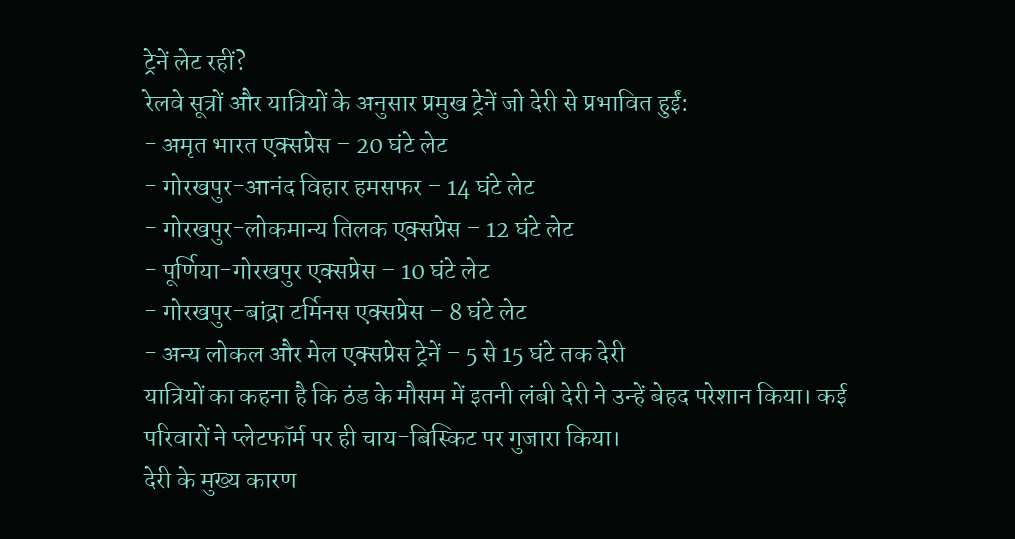ट्रेनें लेट रहीं?
रेलवे सूत्रों और यात्रियों के अनुसार प्रमुख ट्रेनें जो देरी से प्रभावित हुईं:
- अमृत भारत एक्सप्रेस – 20 घंटे लेट
- गोरखपुर-आनंद विहार हमसफर – 14 घंटे लेट
- गोरखपुर-लोकमान्य तिलक एक्सप्रेस – 12 घंटे लेट
- पूर्णिया-गोरखपुर एक्सप्रेस – 10 घंटे लेट
- गोरखपुर-बांद्रा टर्मिनस एक्सप्रेस – 8 घंटे लेट
- अन्य लोकल और मेल एक्सप्रेस ट्रेनें – 5 से 15 घंटे तक देरी
यात्रियों का कहना है कि ठंड के मौसम में इतनी लंबी देरी ने उन्हें बेहद परेशान किया। कई परिवारों ने प्लेटफॉर्म पर ही चाय-बिस्किट पर गुजारा किया।
देरी के मुख्य कारण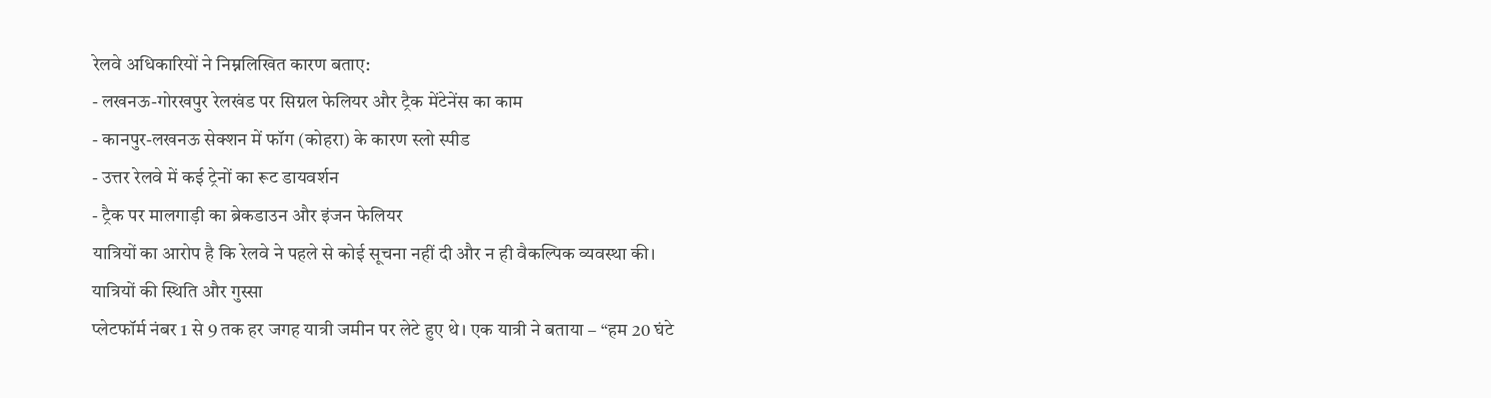रेलवे अधिकारियों ने निम्नलिखित कारण बताए:
- लखनऊ-गोरखपुर रेलखंड पर सिग्नल फेलियर और ट्रैक मेंटेनेंस का काम
- कानपुर-लखनऊ सेक्शन में फॉग (कोहरा) के कारण स्लो स्पीड
- उत्तर रेलवे में कई ट्रेनों का रूट डायवर्शन
- ट्रैक पर मालगाड़ी का ब्रेकडाउन और इंजन फेलियर
यात्रियों का आरोप है कि रेलवे ने पहले से कोई सूचना नहीं दी और न ही वैकल्पिक व्यवस्था की।
यात्रियों की स्थिति और गुस्सा
प्लेटफॉर्म नंबर 1 से 9 तक हर जगह यात्री जमीन पर लेटे हुए थे। एक यात्री ने बताया – “हम 20 घंटे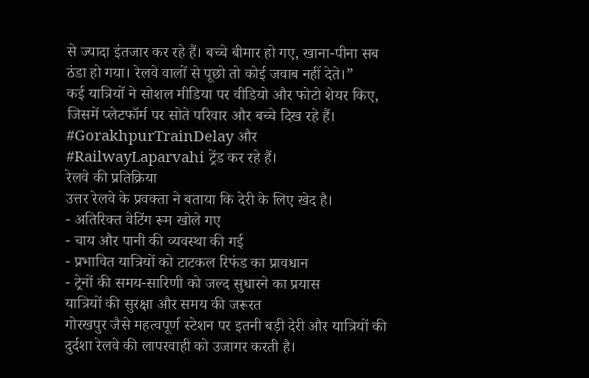से ज्यादा इंतजार कर रहे हैं। बच्चे बीमार हो गए, खाना-पीना सब ठंडा हो गया। रेलवे वालों से पूछो तो कोई जवाब नहीं देते।”
कई यात्रियों ने सोशल मीडिया पर वीडियो और फोटो शेयर किए, जिसमें प्लेटफॉर्म पर सोते परिवार और बच्चे दिख रहे हैं। #GorakhpurTrainDelay और #RailwayLaparvahi ट्रेंड कर रहे हैं।
रेलवे की प्रतिक्रिया
उत्तर रेलवे के प्रवक्ता ने बताया कि देरी के लिए खेद है।
- अतिरिक्त वेटिंग रूम खोले गए
- चाय और पानी की व्यवस्था की गई
- प्रभावित यात्रियों को टाटकल रिफंड का प्रावधान
- ट्रेनों की समय-सारिणी को जल्द सुधारने का प्रयास
यात्रियों की सुरक्षा और समय की जरूरत
गोरखपुर जैसे महत्वपूर्ण स्टेशन पर इतनी बड़ी देरी और यात्रियों की दुर्दशा रेलवे की लापरवाही को उजागर करती है।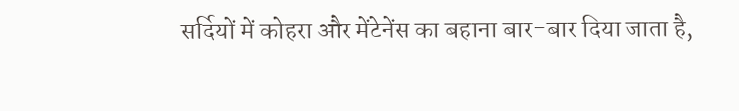सर्दियों में कोहरा और मेंटेनेंस का बहाना बार-बार दिया जाता है,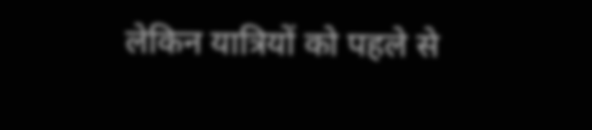लेकिन यात्रियों को पहले से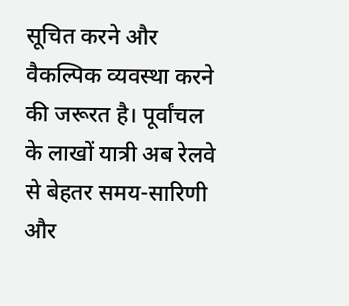सूचित करने और वैकल्पिक व्यवस्था करने की जरूरत है। पूर्वांचल के लाखों यात्री अब रेलवे से बेहतर समय-सारिणी और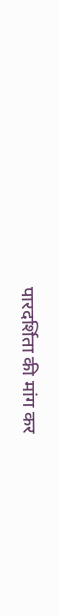पारदर्शिता की मांग कर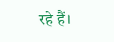रहे हैं।